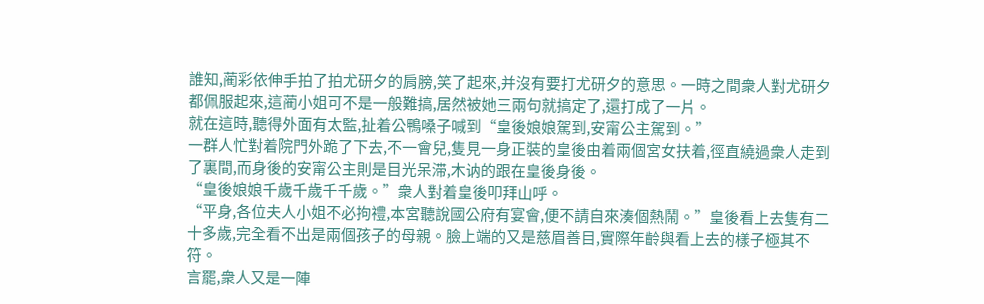誰知,蔺彩依伸手拍了拍尤研夕的肩膀,笑了起來,并沒有要打尤研夕的意思。一時之間衆人對尤研夕都佩服起來,這蔺小姐可不是一般難搞,居然被她三兩句就搞定了,還打成了一片。
就在這時,聽得外面有太監,扯着公鴨嗓子喊到“皇後娘娘駕到,安甯公主駕到。”
一群人忙對着院門外跪了下去,不一會兒,隻見一身正裝的皇後由着兩個宮女扶着,徑直繞過衆人走到了裏間,而身後的安甯公主則是目光呆滞,木讷的跟在皇後身後。
“皇後娘娘千歲千歲千千歲。”衆人對着皇後叩拜山呼。
“平身,各位夫人小姐不必拘禮,本宮聽說國公府有宴會,便不請自來湊個熱鬧。”皇後看上去隻有二十多歲,完全看不出是兩個孩子的母親。臉上端的又是慈眉善目,實際年齡與看上去的樣子極其不符。
言罷,衆人又是一陣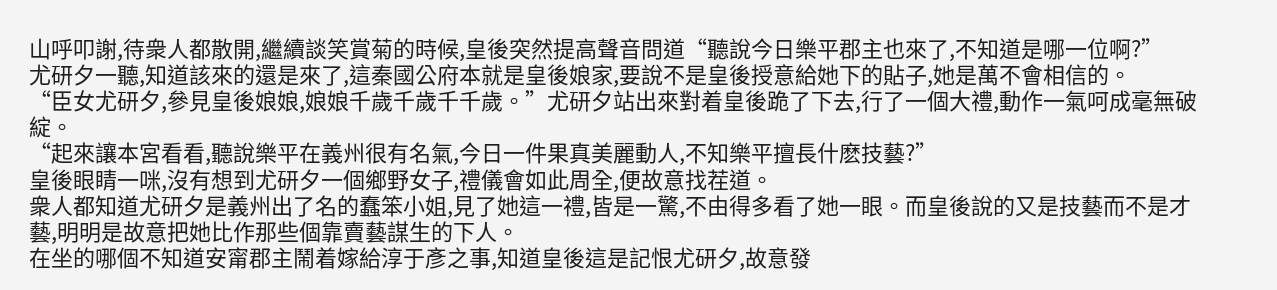山呼叩謝,待衆人都散開,繼續談笑賞菊的時候,皇後突然提高聲音問道“聽說今日樂平郡主也來了,不知道是哪一位啊?”
尤研夕一聽,知道該來的還是來了,這秦國公府本就是皇後娘家,要說不是皇後授意給她下的貼子,她是萬不會相信的。
“臣女尤研夕,參見皇後娘娘,娘娘千歲千歲千千歲。”尤研夕站出來對着皇後跪了下去,行了一個大禮,動作一氣呵成毫無破綻。
“起來讓本宮看看,聽說樂平在義州很有名氣,今日一件果真美麗動人,不知樂平擅長什麽技藝?”
皇後眼睛一咪,沒有想到尤研夕一個鄉野女子,禮儀會如此周全,便故意找茬道。
衆人都知道尤研夕是義州出了名的蠢笨小姐,見了她這一禮,皆是一驚,不由得多看了她一眼。而皇後說的又是技藝而不是才藝,明明是故意把她比作那些個靠賣藝謀生的下人。
在坐的哪個不知道安甯郡主鬧着嫁給淳于彥之事,知道皇後這是記恨尤研夕,故意發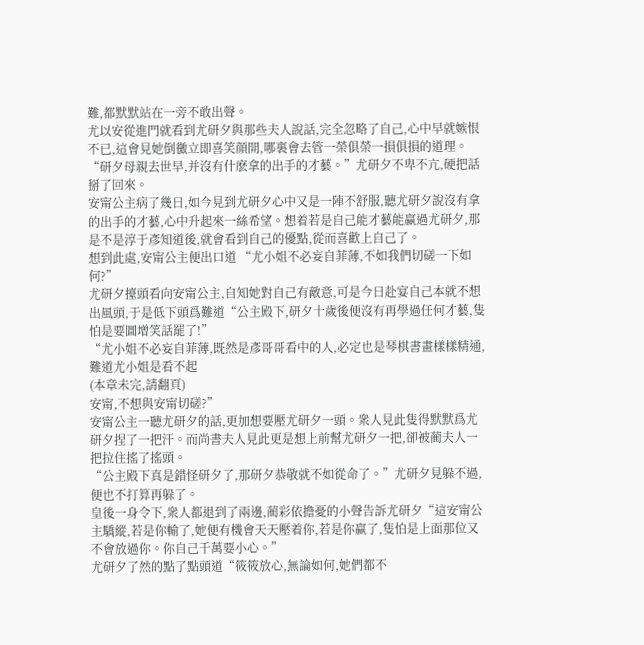難,都默默站在一旁不敢出聲。
尤以安從進門就看到尤研夕與那些夫人說話,完全忽略了自己,心中早就嫉恨不已,這會見她倒黴立即喜笑顔開,哪裏會去管一榮俱榮一損俱損的道理。
“研夕母親去世早,并沒有什麽拿的出手的才藝。”尤研夕不卑不亢,硬把話掰了回來。
安甯公主病了幾日,如今見到尤研夕心中又是一陣不舒服,聽尤研夕說沒有拿的出手的才藝,心中升起來一絲希望。想着若是自己能才藝能赢過尤研夕,那是不是淳于彥知道後,就會看到自己的優點,從而喜歡上自己了。
想到此處,安甯公主便出口道 “尤小姐不必妄自菲薄,不如我們切磋一下如何?”
尤研夕擡頭看向安甯公主,自知她對自己有敵意,可是今日赴宴自己本就不想出風頭,于是低下頭爲難道“公主殿下,研夕十歲後便沒有再學過任何才藝,隻怕是要圖增笑話罷了!”
“尤小姐不必妄自菲薄,既然是彥哥哥看中的人,必定也是琴棋書畫樣樣精通,難道尤小姐是看不起
(本章未完,請翻頁)
安甯,不想與安甯切磋?”
安甯公主一聽尤研夕的話,更加想要壓尤研夕一頭。衆人見此隻得默默爲尤研夕捏了一把汗。而尚書夫人見此更是想上前幫尤研夕一把,卻被蔺夫人一把拉住搖了搖頭。
“公主殿下真是錯怪研夕了,那研夕恭敬就不如從命了。”尤研夕見躲不過,便也不打算再躲了。
皇後一身令下,衆人都退到了兩邊,蔺彩依擔憂的小聲告訴尤研夕“這安甯公主驕縱,若是你輸了,她便有機會天天壓着你,若是你赢了,隻怕是上面那位又不會放過你。你自己千萬要小心。”
尤研夕了然的點了點頭道“筱筱放心,無論如何,她們都不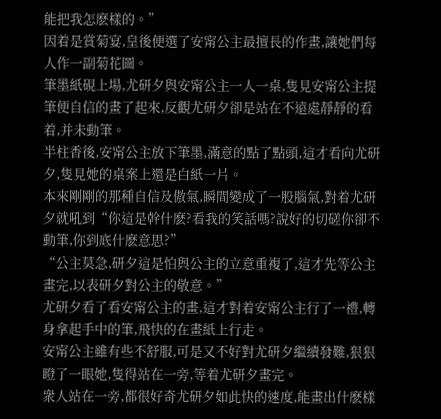能把我怎麽樣的。”
因着是賞菊宴,皇後便選了安甯公主最擅長的作畫,讓她們每人作一副菊花圖。
筆墨紙硯上場,尤研夕與安甯公主一人一桌,隻見安甯公主提筆便自信的畫了起來,反觀尤研夕卻是站在不遠處靜靜的看着,并未動筆。
半柱香後,安甯公主放下筆墨,滿意的點了點頭,這才看向尤研夕,隻見她的桌案上還是白紙一片。
本來剛剛的那種自信及傲氣,瞬間變成了一股腦氣,對着尤研夕就吼到“你這是幹什麽?看我的笑話嗎?說好的切磋你卻不動筆,你到底什麽意思?”
“公主莫急,研夕這是怕與公主的立意重複了,這才先等公主畫完,以表研夕對公主的敬意。”
尤研夕看了看安甯公主的畫,這才對着安甯公主行了一禮,轉身拿起手中的筆,飛快的在畫紙上行走。
安甯公主雖有些不舒服,可是又不好對尤研夕繼續發難,狠狠瞪了一眼她,隻得站在一旁,等着尤研夕畫完。
衆人站在一旁,都很好奇尤研夕如此快的速度,能畫出什麽樣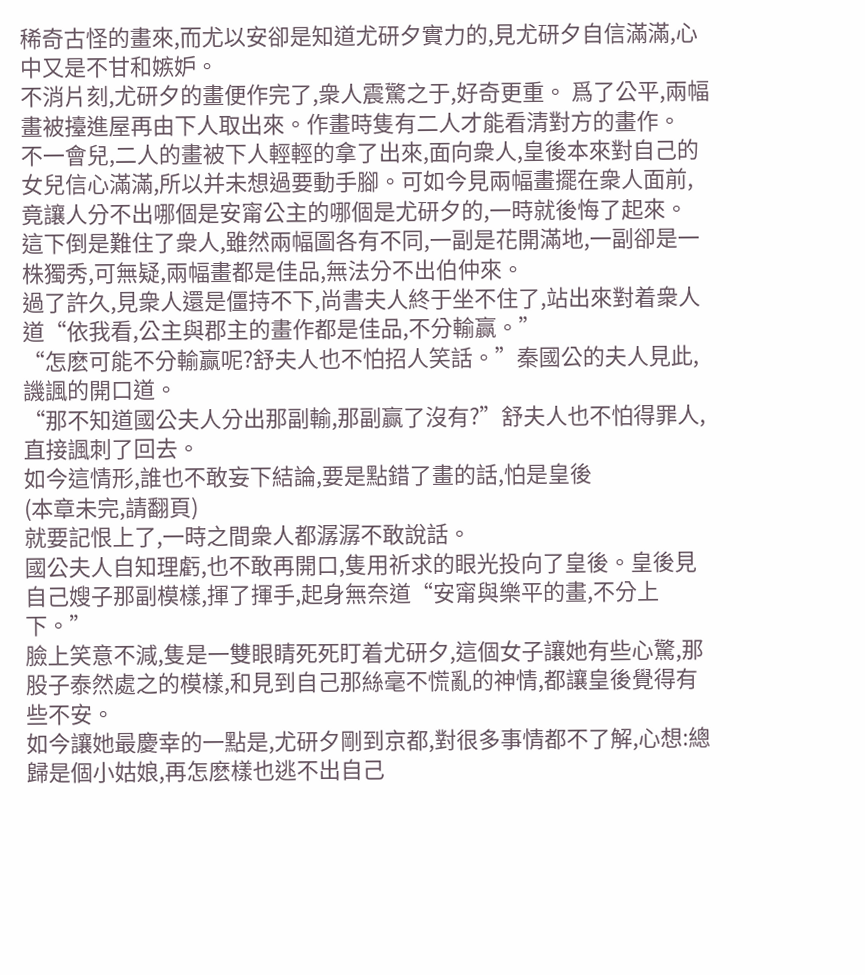稀奇古怪的畫來,而尤以安卻是知道尤研夕實力的,見尤研夕自信滿滿,心中又是不甘和嫉妒。
不消片刻,尤研夕的畫便作完了,衆人震驚之于,好奇更重。 爲了公平,兩幅畫被擡進屋再由下人取出來。作畫時隻有二人才能看清對方的畫作。
不一會兒,二人的畫被下人輕輕的拿了出來,面向衆人,皇後本來對自己的女兒信心滿滿,所以并未想過要動手腳。可如今見兩幅畫擺在衆人面前,竟讓人分不出哪個是安甯公主的哪個是尤研夕的,一時就後悔了起來。
這下倒是難住了衆人,雖然兩幅圖各有不同,一副是花開滿地,一副卻是一株獨秀,可無疑,兩幅畫都是佳品,無法分不出伯仲來。
過了許久,見衆人還是僵持不下,尚書夫人終于坐不住了,站出來對着衆人道“依我看,公主與郡主的畫作都是佳品,不分輸赢。”
“怎麽可能不分輸赢呢?舒夫人也不怕招人笑話。”秦國公的夫人見此,譏諷的開口道。
“那不知道國公夫人分出那副輸,那副赢了沒有?”舒夫人也不怕得罪人,直接諷刺了回去。
如今這情形,誰也不敢妄下結論,要是點錯了畫的話,怕是皇後
(本章未完,請翻頁)
就要記恨上了,一時之間衆人都潺潺不敢說話。
國公夫人自知理虧,也不敢再開口,隻用祈求的眼光投向了皇後。皇後見自己嫂子那副模樣,揮了揮手,起身無奈道“安甯與樂平的畫,不分上下。”
臉上笑意不減,隻是一雙眼睛死死盯着尤研夕,這個女子讓她有些心驚,那股子泰然處之的模樣,和見到自己那絲毫不慌亂的神情,都讓皇後覺得有些不安。
如今讓她最慶幸的一點是,尤研夕剛到京都,對很多事情都不了解,心想:總歸是個小姑娘,再怎麽樣也逃不出自己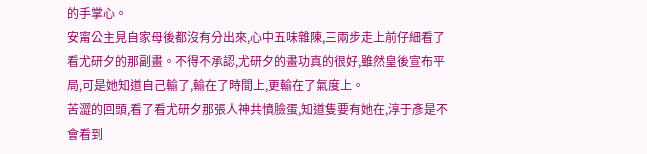的手掌心。
安甯公主見自家母後都沒有分出來,心中五味雜陳,三兩步走上前仔細看了看尤研夕的那副畫。不得不承認,尤研夕的畫功真的很好,雖然皇後宣布平局,可是她知道自己輸了,輸在了時間上,更輸在了氣度上。
苦澀的回頭,看了看尤研夕那張人神共憤臉蛋,知道隻要有她在,淳于彥是不會看到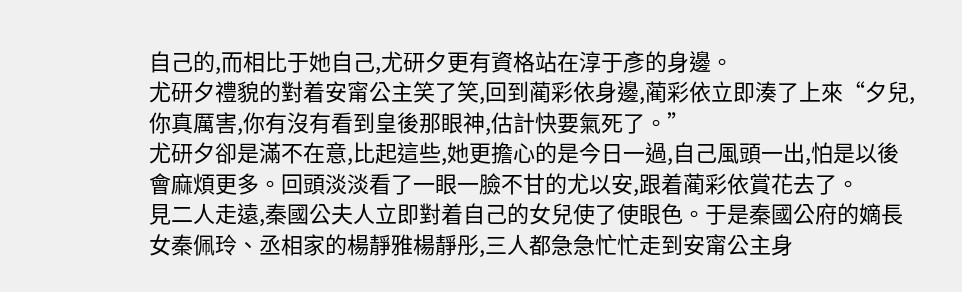自己的,而相比于她自己,尤研夕更有資格站在淳于彥的身邊。
尤研夕禮貌的對着安甯公主笑了笑,回到蔺彩依身邊,蔺彩依立即湊了上來“夕兒,你真厲害,你有沒有看到皇後那眼神,估計快要氣死了。”
尤研夕卻是滿不在意,比起這些,她更擔心的是今日一過,自己風頭一出,怕是以後會麻煩更多。回頭淡淡看了一眼一臉不甘的尤以安,跟着蔺彩依賞花去了。
見二人走遠,秦國公夫人立即對着自己的女兒使了使眼色。于是秦國公府的嫡長女秦佩玲、丞相家的楊靜雅楊靜彤,三人都急急忙忙走到安甯公主身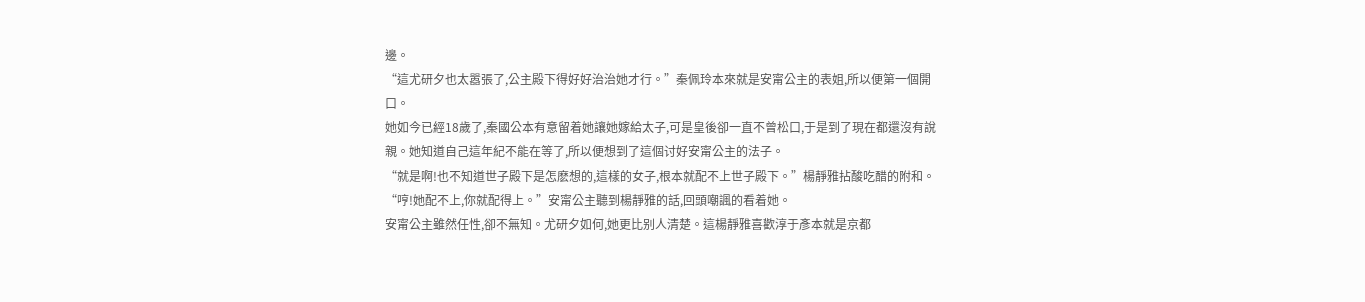邊。
“這尤研夕也太嚣張了,公主殿下得好好治治她才行。”秦佩玲本來就是安甯公主的表姐,所以便第一個開口。
她如今已經18歲了,秦國公本有意留着她讓她嫁給太子,可是皇後卻一直不曾松口,于是到了現在都還沒有說親。她知道自己這年紀不能在等了,所以便想到了這個讨好安甯公主的法子。
“就是啊!也不知道世子殿下是怎麽想的,這樣的女子,根本就配不上世子殿下。”楊靜雅拈酸吃醋的附和。
“哼!她配不上,你就配得上。”安甯公主聽到楊靜雅的話,回頭嘲諷的看着她。
安甯公主雖然任性,卻不無知。尤研夕如何,她更比别人清楚。這楊靜雅喜歡淳于彥本就是京都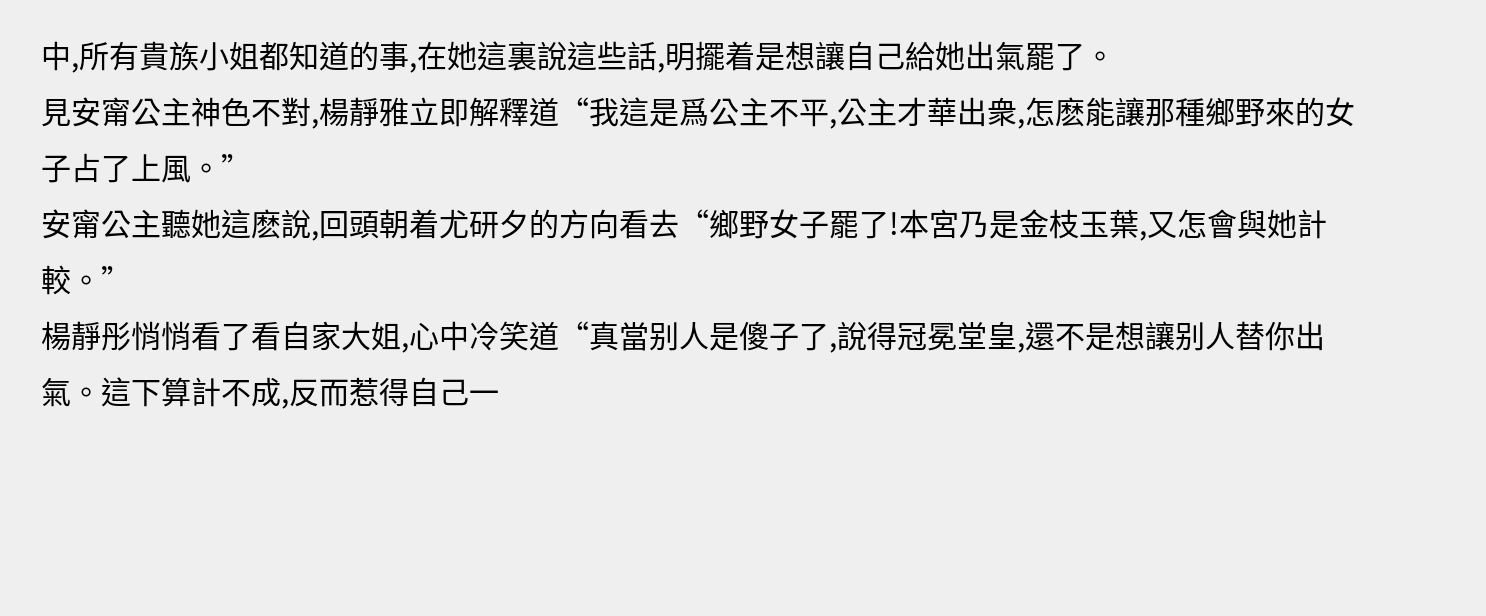中,所有貴族小姐都知道的事,在她這裏說這些話,明擺着是想讓自己給她出氣罷了。
見安甯公主神色不對,楊靜雅立即解釋道“我這是爲公主不平,公主才華出衆,怎麽能讓那種鄉野來的女子占了上風。”
安甯公主聽她這麽說,回頭朝着尤研夕的方向看去“鄉野女子罷了!本宮乃是金枝玉葉,又怎會與她計較。”
楊靜彤悄悄看了看自家大姐,心中冷笑道“真當别人是傻子了,說得冠冕堂皇,還不是想讓别人替你出氣。這下算計不成,反而惹得自己一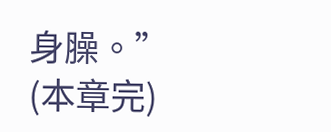身臊。”
(本章完)